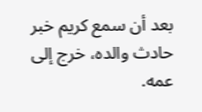بعد أن سمع كريم خبر حادث والده، خرج إلى عمه.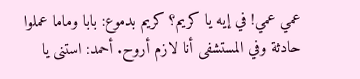عمي عمي! في إيه يا كريم؟ كريم بدموع: بابا وماما عملوا حادثة وفي المستشفى أنا لازم أروح. أحمد: استنى يا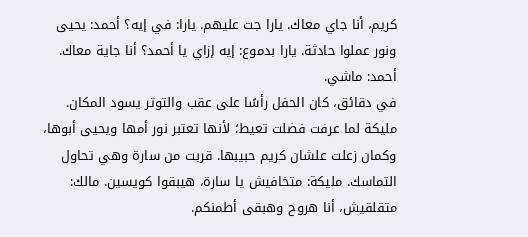كريم، أنا جاي معاك. يارا جت عليهم. يارا: في إيه؟ أحمد: يحيى ونور عملوا حادثة. يارا بدموع: إيه إزاي يا أحمد؟ أنا جاية معاك. أحمد: ماشي.
في دقائق، كان الحفل رأسًا على عقب والتوتر يسود المكان. مليكة لما عرفت فضلت تعيط؛ لأنها تعتبر نور أمها ويحيى أبوها، وكمان زعلت علشان كريم حبيبها. قربت من سارة وهي تحاول التماسك. مليكة: متخافيش يا سارة، هيبقوا كويسين. مالك: متقلقيش، أنا هروح وهبقى أطمنكم.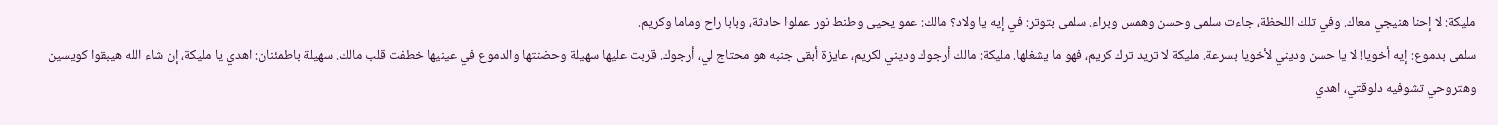مليكة: لا إحنا هنيجي معاك. وفي تلك اللحظة، جاءت سلمى وحسن وهمس وبراء. سلمى بتوتر: في إيه يا ولاد؟ مالك: عمو يحيى وطنط نور عملوا حادثة، وبابا راح وماما وكريم.
سلمى بدموع: إيه أخويا! لا يا حسن وديني لأخويا بسرعة. مليكة لا تريد ترك كريم، فهو ما يشغلها. مليكة: مالك أرجوك وديني لكريم، عايزة أبقى جنبه هو محتاج لي، أرجوك. قربت عليها سهيلة وحضنتها والدموع في عينيها خطفت قلب مالك. سهيلة باطمئنان: اهدي يا مليكة، إن شاء الله هيبقوا كويسين وهتروحي تشوفيه دلوقتي، اهدي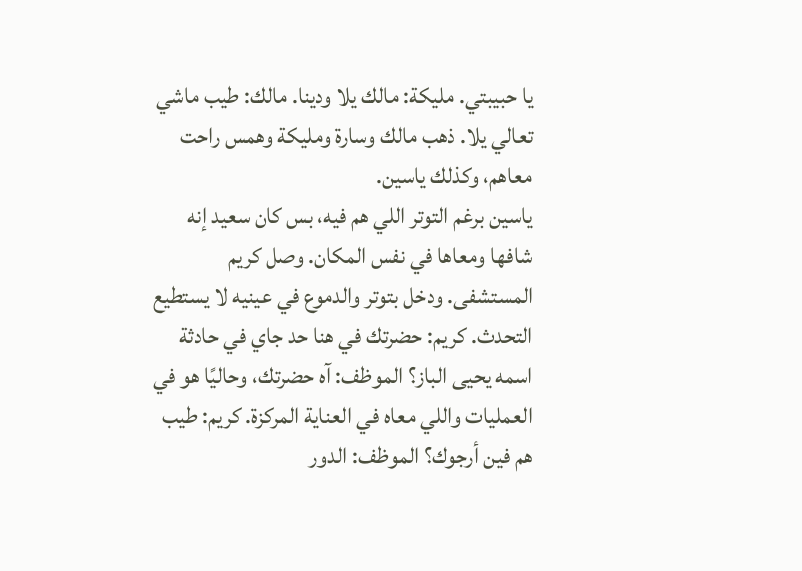يا حبيبتي. مليكة: مالك يلا ودينا. مالك: طيب ماشي تعالي يلا. ذهب مالك وسارة ومليكة وهمس راحت معاهم، وكذلك ياسين.
ياسين برغم التوتر اللي هم فيه، بس كان سعيد إنه شافها ومعاها في نفس المكان. وصل كريم المستشفى. ودخل بتوتر والدموع في عينيه لا يستطيع التحدث. كريم: حضرتك في هنا حد جاي في حادثة اسمه يحيى الباز؟ الموظف: آه حضرتك، وحاليًا هو في العمليات واللي معاه في العناية المركزة. كريم: طيب هم فين أرجوك؟ الموظف: الدور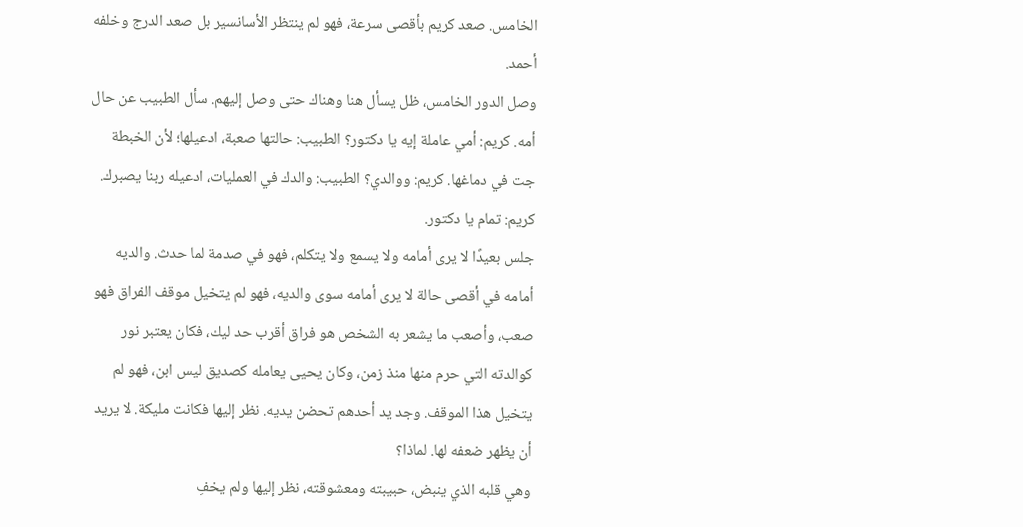الخامس. صعد كريم بأقصى سرعة، فهو لم ينتظر الأسانسير بل صعد الدرج وخلفه أحمد.
وصل الدور الخامس، ظل يسأل هنا وهناك حتى وصل إليهم. سأل الطبيب عن حال أمه. كريم: أمي عاملة إيه يا دكتور؟ الطبيب: حالتها صعبة، ادعيلها؛ لأن الخبطة جت في دماغها. كريم: ووالدي؟ الطبيب: والدك في العمليات، ادعيله ربنا يصبرك. كريم: تمام يا دكتور.
جلس بعيدًا لا يرى أمامه ولا يسمع ولا يتكلم، فهو في صدمة لما حدث. والديه أمامه في أقصى حالة لا يرى أمامه سوى والديه، فهو لم يتخيل موقف الفراق فهو صعب، وأصعب ما يشعر به الشخص هو فراق أقرب حد ليك، فكان يعتبر نور كوالدته التي حرم منها منذ زمن، وكان يحيى يعامله كصديق ليس ابن، فهو لم يتخيل هذا الموقف. وجد يد أحدهم تحضن يديه. نظر إليها فكانت مليكة. لا يريد أن يظهر ضعفه لها. لماذا؟
وهي قلبه الذي ينبض، حبيبته ومعشوقته، نظر إليها ولم يخفِ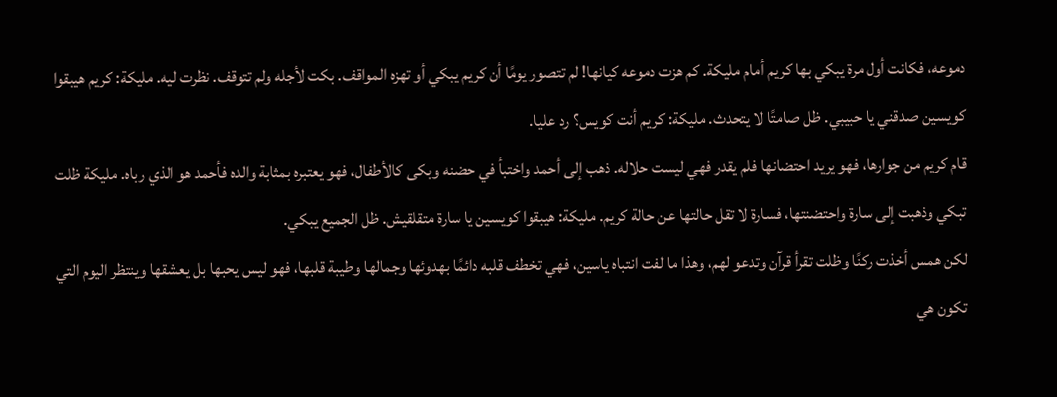دموعه، فكانت أول مرة يبكي بها كريم أمام مليكة. كم هزت دموعه كيانها! لم تتصور يومًا أن كريم يبكي أو تهزه المواقف. بكت لأجله ولم تتوقف. نظرت ليه. مليكة: كريم هيبقوا كويسين صدقني يا حبيبي. ظل صامتًا لا يتحدث. مليكة: كريم أنت كويس؟ رد عليا.
قام كريم من جوارها، فهو يريد احتضانها فلم يقدر فهي ليست حلاله. ذهب إلى أحمد واختبأ في حضنه وبكى كالأطفال، فهو يعتبره بمثابة والده فأحمد هو الذي رباه. مليكة ظلت تبكي وذهبت إلى سارة واحتضنتها، فسارة لا تقل حالتها عن حالة كريم. مليكة: هيبقوا كويسين يا سارة متقلقيش. ظل الجميع يبكي.
لكن همس أخذت ركنًا وظلت تقرأ قرآن وتدعو لهم، وهذا ما لفت انتباه ياسين، فهي تخطف قلبه دائمًا بهدوئها وجمالها وطيبة قلبها، فهو ليس يحبها بل يعشقها وينتظر اليوم التي تكون هي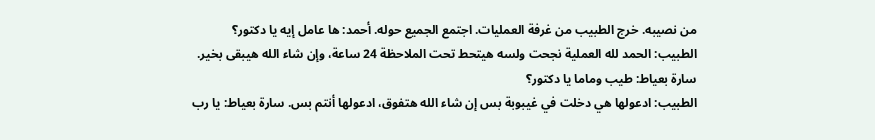من نصيبه. خرج الطبيب من غرفة العمليات. اجتمع الجميع حوله. أحمد: ها عامل إيه يا دكتور؟ الطبيب: الحمد لله العملية نجحت ولسه هيتحط تحت الملاحظة 24 ساعة، وإن شاء الله هيبقى بخير. سارة بعياط: طيب وماما يا دكتور؟
الطبيب: ادعولها هي دخلت في غيبوبة بس إن شاء الله هتفوق، ادعولها أنتم بس. سارة بعياط: يا رب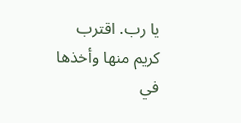يا رب. اقترب كريم منها وأخذها في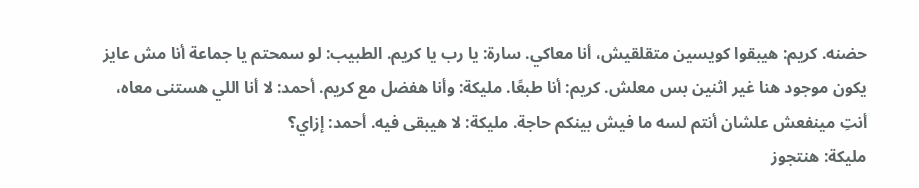حضنه. كريم: هيبقوا كويسين متقلقيش، أنا معاكي. سارة: يا رب يا كريم. الطبيب: لو سمحتم يا جماعة أنا مش عايز يكون موجود هنا غير اثنين بس معلش. كريم: أنا طبعًا. مليكة: وأنا هفضل مع كريم. أحمد: لا أنا اللي هستنى معاه، أنتِ مينفعش علشان أنتم لسه ما فيش بينكم حاجة. مليكة: لا هيبقى فيه. أحمد: إزاي؟
مليكة: هنتجوز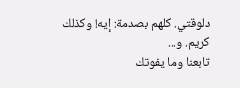دلوقتي. كلهم بصدمة: إيه! وكذلك كريم. و...
تابعنا وما يفوتك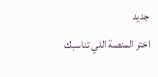جديد
اختر المنصة اللي تناسبك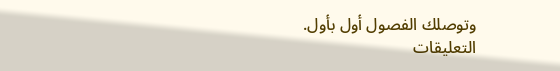وتوصلك الفصول أول بأول.
التعليقات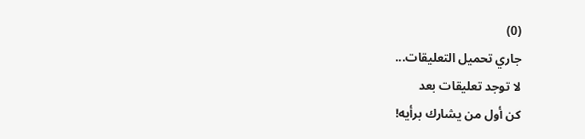(0)
جاري تحميل التعليقات...
لا توجد تعليقات بعد
كن أول من يشارك برأيه!